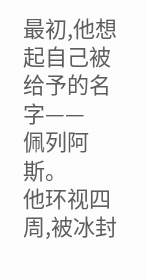最初,他想起自己被给予的名字——
佩列阿斯。
他环视四周,被冰封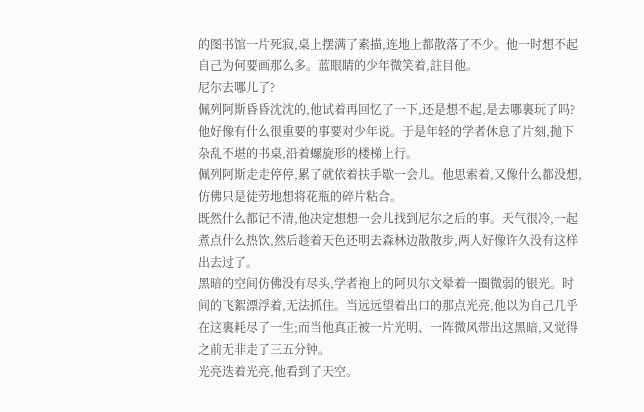的图书馆一片死寂,桌上摆满了素描,连地上都散落了不少。他一时想不起自己为何要画那么多。蓝眼睛的少年微笑着,註目他。
尼尔去哪儿了?
佩列阿斯昏昏沈沈的,他试着再回忆了一下,还是想不起,是去哪裏玩了吗?
他好像有什么很重要的事要对少年说。于是年轻的学者休息了片刻,抛下杂乱不堪的书桌,沿着螺旋形的楼梯上行。
佩列阿斯走走停停,累了就依着扶手歇一会儿。他思索着,又像什么都没想,仿佛只是徒劳地想将花瓶的碎片粘合。
既然什么都记不清,他决定想想一会儿找到尼尔之后的事。天气很冷,一起煮点什么热饮,然后趁着天色还明去森林边散散步,两人好像许久没有这样出去过了。
黑暗的空间仿佛没有尽头,学者袍上的阿贝尔文晕着一圈微弱的银光。时间的飞絮漂浮着,无法抓住。当远远望着出口的那点光亮,他以为自己几乎在这裏耗尽了一生;而当他真正被一片光明、一阵微风带出这黑暗,又觉得之前无非走了三五分钟。
光亮迭着光亮,他看到了天空。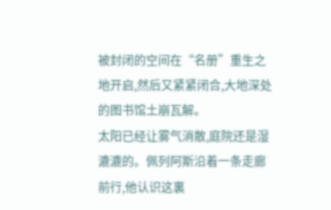被封闭的空间在“名册”重生之地开启,然后又紧紧闭合,大地深处的图书馆土崩瓦解。
太阳已经让雾气消散,庭院还是湿漉漉的。佩列阿斯沿着一条走廊前行,他认识这裏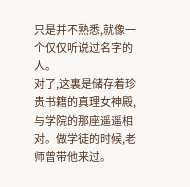只是并不熟悉,就像一个仅仅听说过名字的人。
对了,这裏是储存着珍贵书籍的真理女神殿,与学院的那座遥遥相对。做学徒的时候,老师曾带他来过。